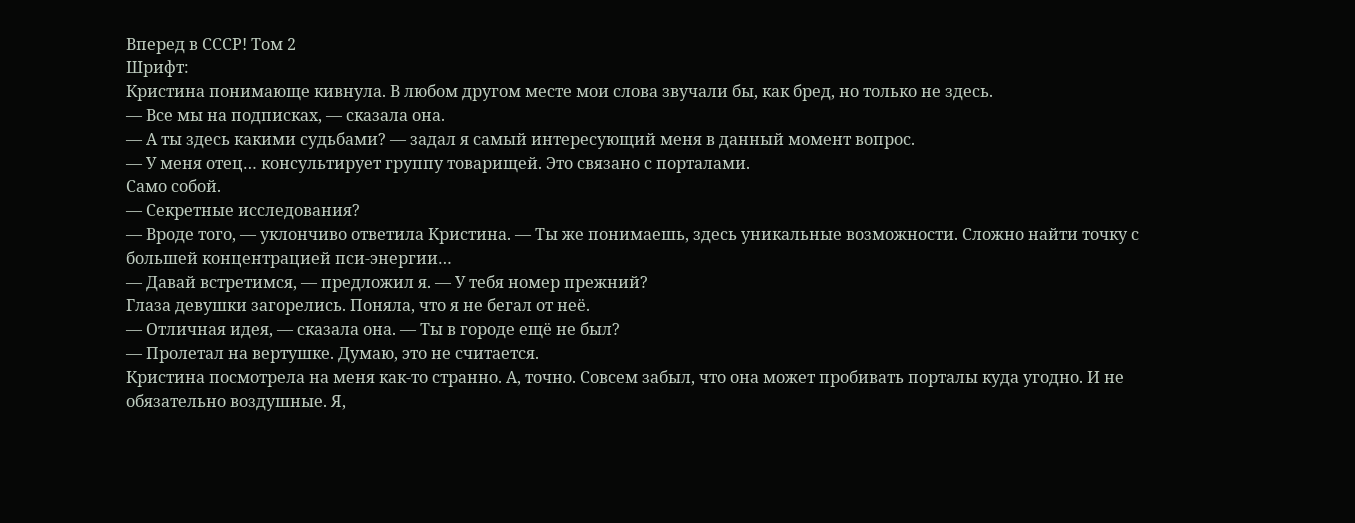Вперед в СССР! Том 2
Шрифт:
Кристина понимающе кивнула. В любом другом месте мои слова звучали бы, как бред, но только не здесь.
— Все мы на подписках, — сказала она.
— А ты здесь какими судьбами? — задал я самый интересующий меня в данный момент вопрос.
— У меня отец… консультирует группу товарищей. Это связано с порталами.
Само собой.
— Секретные исследования?
— Вроде того, — уклончиво ответила Кристина. — Ты же понимаешь, здесь уникальные возможности. Сложно найти точку с большей концентрацией пси-энергии…
— Давай встретимся, — предложил я. — У тебя номер прежний?
Глаза девушки загорелись. Поняла, что я не бегал от неё.
— Отличная идея, — сказала она. — Ты в городе ещё не был?
— Пролетал на вертушке. Думаю, это не считается.
Кристина посмотрела на меня как-то странно. А, точно. Совсем забыл, что она может пробивать порталы куда угодно. И не обязательно воздушные. Я,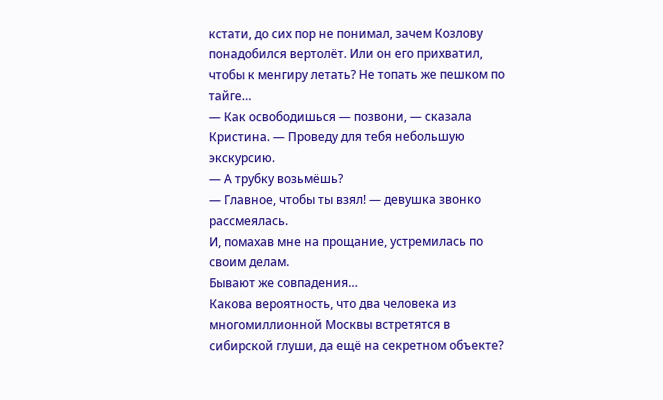кстати, до сих пор не понимал, зачем Козлову понадобился вертолёт. Или он его прихватил, чтобы к менгиру летать? Не топать же пешком по тайге…
— Как освободишься — позвони, — сказала Кристина. — Проведу для тебя небольшую экскурсию.
— А трубку возьмёшь?
— Главное, чтобы ты взял! — девушка звонко рассмеялась.
И, помахав мне на прощание, устремилась по своим делам.
Бывают же совпадения…
Какова вероятность, что два человека из многомиллионной Москвы встретятся в сибирской глуши, да ещё на секретном объекте?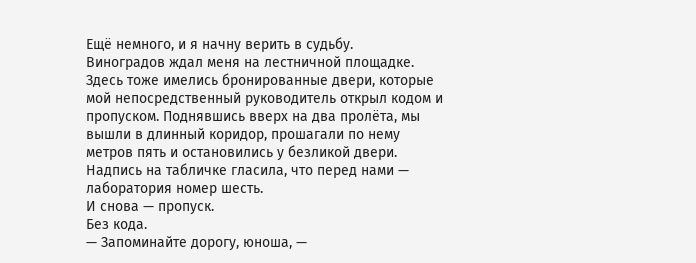Ещё немного, и я начну верить в судьбу.
Виноградов ждал меня на лестничной площадке.
Здесь тоже имелись бронированные двери, которые мой непосредственный руководитель открыл кодом и пропуском. Поднявшись вверх на два пролёта, мы вышли в длинный коридор, прошагали по нему метров пять и остановились у безликой двери. Надпись на табличке гласила, что перед нами — лаборатория номер шесть.
И снова — пропуск.
Без кода.
— Запоминайте дорогу, юноша, —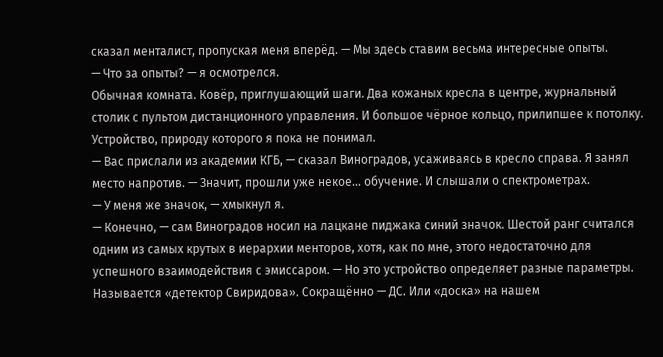сказал менталист, пропуская меня вперёд. — Мы здесь ставим весьма интересные опыты.
— Что за опыты? — я осмотрелся.
Обычная комната. Ковёр, приглушающий шаги. Два кожаных кресла в центре, журнальный столик с пультом дистанционного управления. И большое чёрное кольцо, прилипшее к потолку. Устройство, природу которого я пока не понимал.
— Вас прислали из академии КГБ, — сказал Виноградов, усаживаясь в кресло справа. Я занял место напротив. — Значит, прошли уже некое… обучение. И слышали о спектрометрах.
— У меня же значок, — хмыкнул я.
— Конечно, — сам Виноградов носил на лацкане пиджака синий значок. Шестой ранг считался одним из самых крутых в иерархии менторов, хотя, как по мне, этого недостаточно для успешного взаимодействия с эмиссаром. — Но это устройство определяет разные параметры. Называется «детектор Свиридова». Сокращённо — ДС. Или «доска» на нашем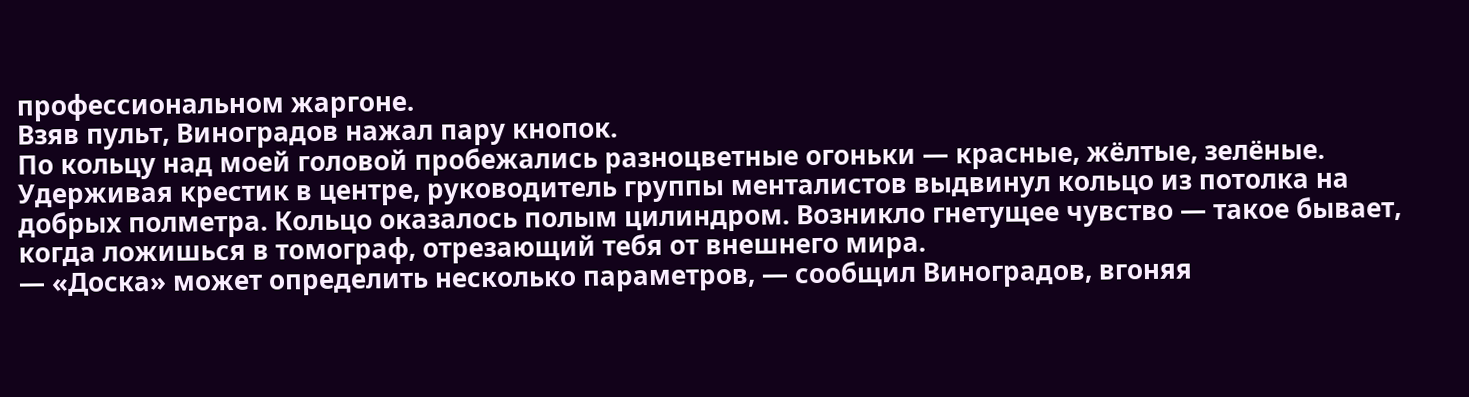профессиональном жаргоне.
Взяв пульт, Виноградов нажал пару кнопок.
По кольцу над моей головой пробежались разноцветные огоньки — красные, жёлтые, зелёные. Удерживая крестик в центре, руководитель группы менталистов выдвинул кольцо из потолка на добрых полметра. Кольцо оказалось полым цилиндром. Возникло гнетущее чувство — такое бывает, когда ложишься в томограф, отрезающий тебя от внешнего мира.
— «Доска» может определить несколько параметров, — сообщил Виноградов, вгоняя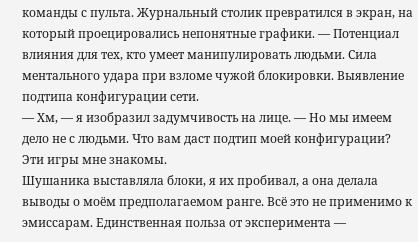команды с пульта. Журнальный столик превратился в экран, на который проецировались непонятные графики. — Потенциал влияния для тех, кто умеет манипулировать людьми. Сила ментального удара при взломе чужой блокировки. Выявление подтипа конфигурации сети.
— Хм, — я изобразил задумчивость на лице. — Но мы имеем дело не с людьми. Что вам даст подтип моей конфигурации?
Эти игры мне знакомы.
Шушаника выставляла блоки, я их пробивал, а она делала выводы о моём предполагаемом ранге. Всё это не применимо к эмиссарам. Единственная польза от эксперимента —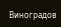Виноградов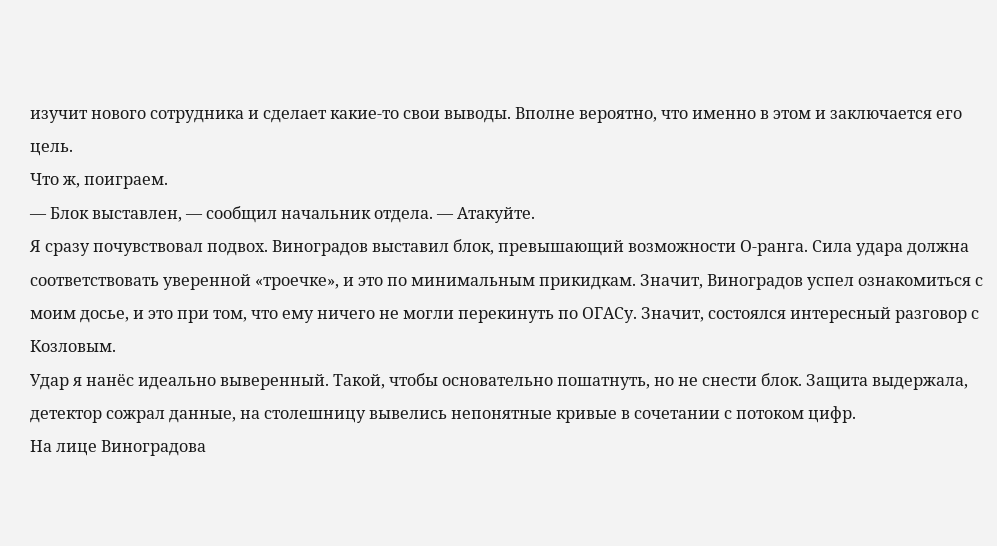изучит нового сотрудника и сделает какие-то свои выводы. Вполне вероятно, что именно в этом и заключается его цель.
Что ж, поиграем.
— Блок выставлен, — сообщил начальник отдела. — Атакуйте.
Я сразу почувствовал подвох. Виноградов выставил блок, превышающий возможности О-ранга. Сила удара должна соответствовать уверенной «троечке», и это по минимальным прикидкам. Значит, Виноградов успел ознакомиться с моим досье, и это при том, что ему ничего не могли перекинуть по ОГАСу. Значит, состоялся интересный разговор с Козловым.
Удар я нанёс идеально выверенный. Такой, чтобы основательно пошатнуть, но не снести блок. Защита выдержала, детектор сожрал данные, на столешницу вывелись непонятные кривые в сочетании с потоком цифр.
На лице Виноградова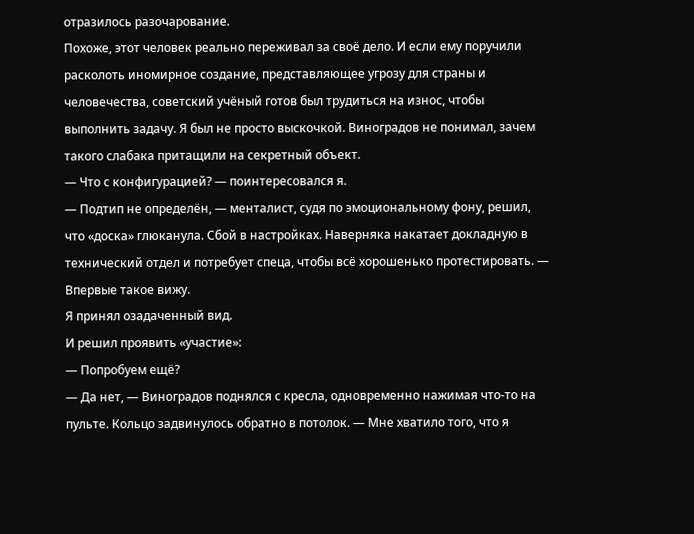отразилось разочарование.
Похоже, этот человек реально переживал за своё дело. И если ему поручили расколоть иномирное создание, представляющее угрозу для страны и человечества, советский учёный готов был трудиться на износ, чтобы выполнить задачу. Я был не просто выскочкой. Виноградов не понимал, зачем такого слабака притащили на секретный объект.
— Что с конфигурацией? — поинтересовался я.
— Подтип не определён, — менталист, судя по эмоциональному фону, решил, что «доска» глюканула. Сбой в настройках. Наверняка накатает докладную в технический отдел и потребует спеца, чтобы всё хорошенько протестировать. — Впервые такое вижу.
Я принял озадаченный вид.
И решил проявить «участие»:
— Попробуем ещё?
— Да нет, — Виноградов поднялся с кресла, одновременно нажимая что-то на пульте. Кольцо задвинулось обратно в потолок. — Мне хватило того, что я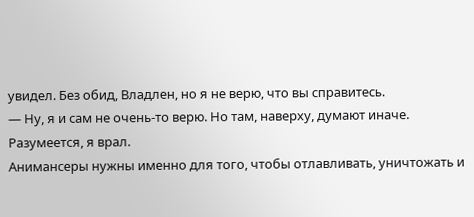увидел. Без обид, Владлен, но я не верю, что вы справитесь.
— Ну, я и сам не очень-то верю. Но там, наверху, думают иначе.
Разумеется, я врал.
Анимансеры нужны именно для того, чтобы отлавливать, уничтожать и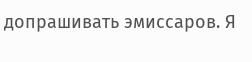допрашивать эмиссаров. Я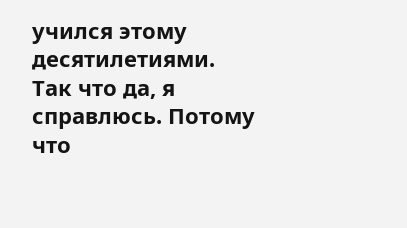учился этому десятилетиями. Так что да, я справлюсь. Потому что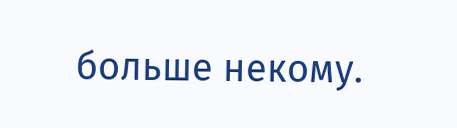больше некому.